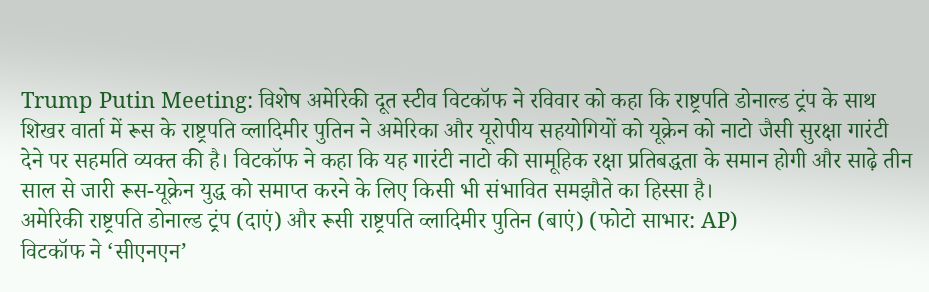Trump Putin Meeting: विशेष अमेरिकी दूत स्टीव विटकॉफ ने रविवार को कहा कि राष्ट्रपति डोनाल्ड ट्रंप के साथ शिखर वार्ता में रूस के राष्ट्रपति व्लादिमीर पुतिन ने अमेरिका और यूरोपीय सहयोगियों को यूक्रेन को नाटो जैसी सुरक्षा गारंटी देने पर सहमति व्यक्त की है। विटकॉफ ने कहा कि यह गारंटी नाटो की सामूहिक रक्षा प्रतिबद्धता के समान होगी और साढ़े तीन साल से जारी रूस-यूक्रेन युद्ध को समाप्त करने के लिए किसी भी संभावित समझौते का हिस्सा है।
अमेरिकी राष्ट्रपति डोनाल्ड ट्रंप (दाएं) और रूसी राष्ट्रपति व्लादिमीर पुतिन (बाएं) (फोटो साभार: AP)
विटकॉफ ने ‘सीएनएन’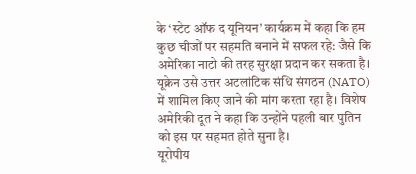के ‘स्टेट ऑफ द यूनियन’ कार्यक्रम में कहा कि हम कुछ चीजों पर सहमति बनाने में सफल रहे: जैसे कि अमेरिका नाटो की तरह सुरक्षा प्रदान कर सकता है। यूक्रेन उसे उत्तर अटलांटिक संधि संगठन (NATO) में शामिल किए जाने की मांग करता रहा है। विशेष अमेरिकी दूत ने कहा कि उन्होंने पहली बार पुतिन को इस पर सहमत होते सुना है।
यूरोपीय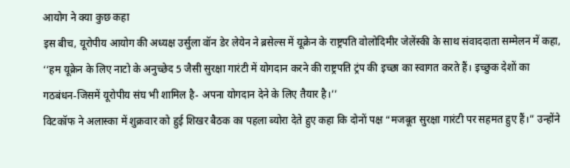आयोग ने क्या कुछ कहा
इस बीच, यूरोपीय आयोग की अध्यक्ष उर्सुला वॉन डेर लेयेन ने ब्रसेल्स में यूक्रेन के राष्ट्रपति वोलोदिमीर जेलेंस्की के साथ संवाददाता सम्मेलन में कहा, ‘‘हम यूक्रेन के लिए नाटो के अनुच्छेद 5 जैसी सुरक्षा गारंटी में योगदान करने की राष्ट्रपति ट्रंप की इच्छा का स्वागत करते हैं। इच्छुक देशों का गठबंधन-जिसमें यूरोपीय संघ भी शामिल है- अपना योगदान देने के लिए तैयार है।’’
विटकॉफ ने अलास्का में शुक्रवार को हुई शिखर बैठक का पहला ब्योरा देते हुए कहा कि दोनों पक्ष “मजबूत सुरक्षा गारंटी पर सहमत हुए हैं।” उन्होंने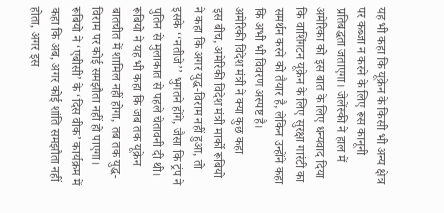यह भी कहा कि यूक्रेन के किसी भी अन्य क्षेत्र पर कब्जा न करने के लिए रूस कानूनी प्रतिबद्धता जताएगा। जेलेंस्की ने हाल में अमेरिका को इस बात के लिए धन्यवाद दिया कि वाशिंगटन यूक्रेन के लिए सुरक्षा गारंटी का समर्थन करने को तैयार है, लेकिन उन्होंने कहा कि अभी भी विवरण अस्पष्ट है।
अमेरिकी विदेश मंत्री ने क्या कुछ कहा
इस बीच, अमेरिकी विदेश मंत्री मार्को रूबियो ने कहा कि अगर युद्ध-विराम नहीं हुआ, तो इसके ‘‘नतीजे’’ भुगतने होंगे, जैसा कि ट्रंप ने पुतिन से मुलाकात से पहले चेतावनी दी थी। रूबियो ने यह भी कहा कि जब तक यूक्रेन बातचीत में शामिल नहीं होगा, तब तक युद्ध-विराम पर कोई समझौता नहीं हो पाएगा।
रूबियो ने ‘एबीसी’ के ‘दिस वीक’ कार्यक्रम में कहा कि अब, अगर कोई शांति समझौता नहीं होता, अगर इस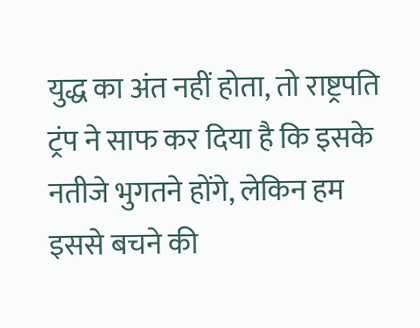युद्ध का अंत नहीं होता, तो राष्ट्रपति ट्रंप ने साफ कर दिया है कि इसके नतीजे भुगतने होंगे, लेकिन हम इससे बचने की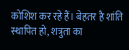कोशिश कर रहे हैं। बेहतर है शांति स्थापित हो, शत्रुता का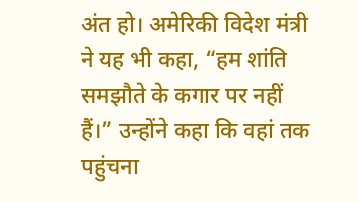अंत हो। अमेरिकी विदेश मंत्री ने यह भी कहा, “हम शांति समझौते के कगार पर नहीं हैं।” उन्होंने कहा कि वहां तक पहुंचना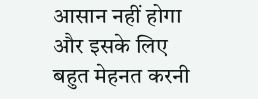आसान नहीं होगा और इसके लिए बहुत मेहनत करनी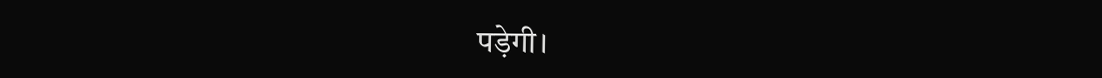पड़ेगी।